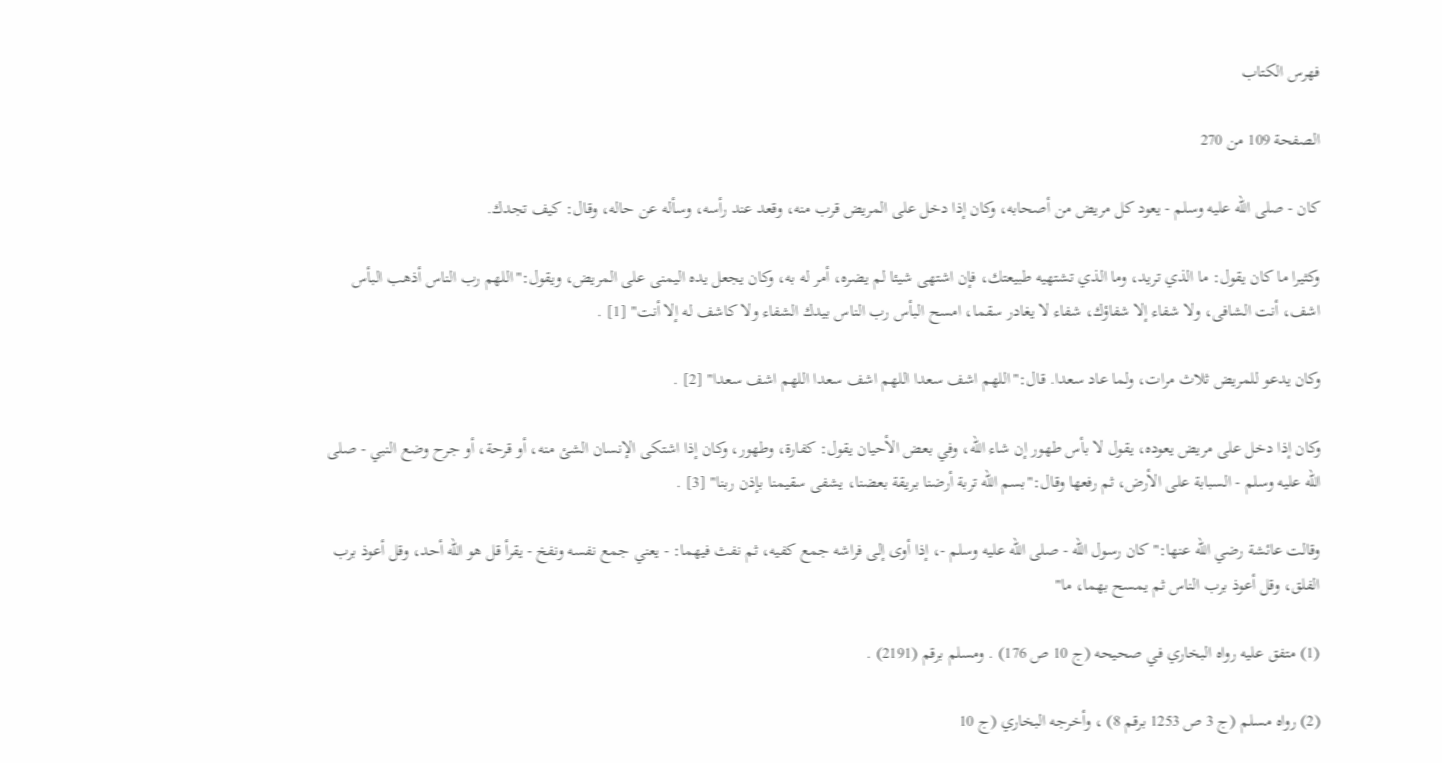فهرس الكتاب

الصفحة 109 من 270

كان - صلى الله عليه وسلم - يعود كل مريض من أصحابه، وكان إذا دخل على المريض قرب منه، وقعد عند رأسه، وسأله عن حاله، وقال: كيف تجدك.

وكثيرا ما كان يقول: ما الذي تريد، وما الذي تشتهيه طبيعتك، فإن اشتهى شيئا لم يضره، أمر له به، وكان يجعل يده اليمنى على المريض، ويقول:"اللهم رب الناس أذهب البأس اشف، أنت الشافى، ولا شفاء إلا شفاؤك، شفاء لا يغادر سقما، امسح البأس رب الناس بيدك الشفاء ولا كاشف له إلا أنت" [1] .

وكان يدعو للمريض ثلاث مرات، ولما عاد سعدا. قال:"اللهم اشف سعدا اللهم اشف سعدا اللهم اشف سعدا" [2] .

وكان إذا دخل على مريض يعوده، يقول لا بأس طهور إن شاء الله، وفي بعض الأحيان يقول: كفارة، وطهور، وكان إذا اشتكى الإنسان الشئ منه، أو قرحة، أو جرح وضع النبي - صلى الله عليه وسلم - السبابة على الأرض، ثم رفعها وقال:"بسم الله تربة أرضنا بريقة بعضنا، يشفى سقيمنا بإذن ربنا" [3] .

وقالت عائشة رضي الله عنها:"كان رسول الله - صلى الله عليه وسلم -، إذا أوى إلى فراشه جمع كفيه، ثم نفث فيهما: - يعني جمع نفسه ونفخ - يقرأ قل هو الله أحد، وقل أعوذ برب الفلق، وقل أعوذ برب الناس ثم يمسح بهما، ما"

(1) متفق عليه رواه البخاري في صحيحه (ج 10 ص 176) . ومسلم برقم (2191) .

(2) رواه مسلم (ج 3 ص 1253 برقم 8) ، وأخرجه البخاري (ج 10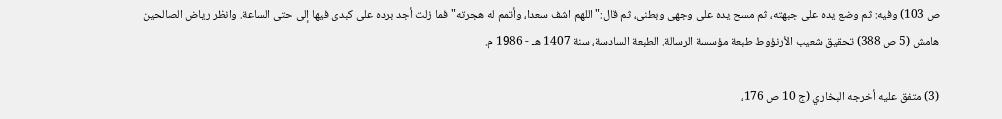ص 103) وفيه: ثم وضع يده على جبهته، ثم مسح يده على وجهى وبطنى، ثم قال:"اللهم اشف سعدا، وأتمم له هجرته"فما زلت أجد برده على كبدى فيها إلى حتى الساعة. وانظر رياض الصالحين هامش (5 ص 388) تحقيق شعيب الأرنؤوط طبعة مؤسسة الرسالة. الطبعة السادسة، سنة 1407 هـ - 1986 م.

(3) متفق عليه أخرجه البخاري (ج 10 ص 176،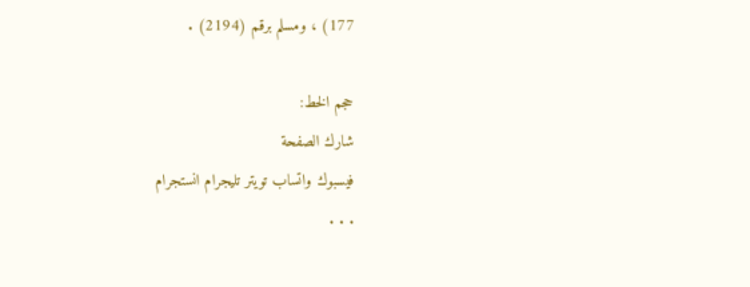177) ، ومسلم برقم (2194) .

حجم الخط:
شارك الصفحة
فيسبوك واتساب تويتر تليجرام انستجرام
. . .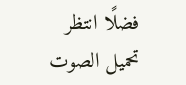فضلًا انتظر تحميل الصوت